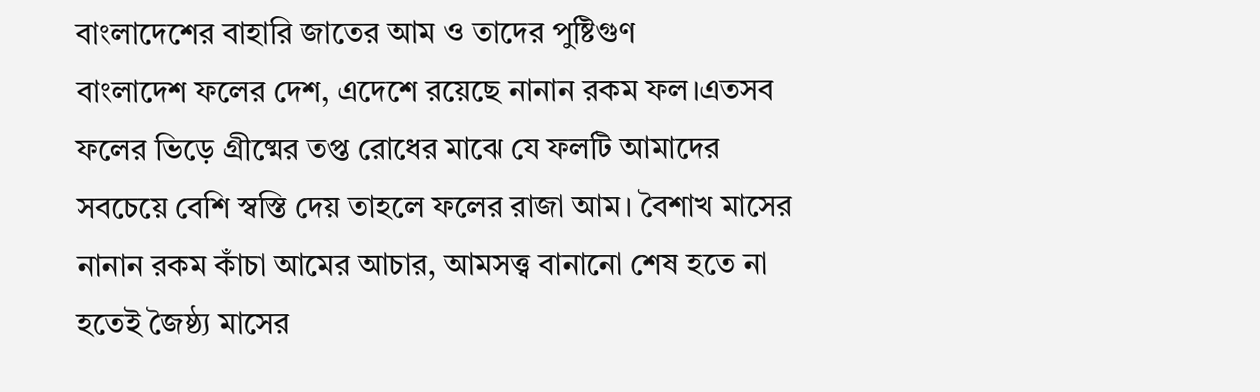বাংলাদেশের বাহারি জাতের আম ও তাদের পুষ্টিগুণ
বাংলাদেশ ফলের দেশ, এদেশে রয়েছে নানান রকম ফল।এতসব ফলের ভিড়ে গ্রীষ্মের তপ্ত রোধের মাঝে যে ফলটি আমাদের সবচেয়ে বেশি স্বস্তি দেয় তাহলে ফলের রাজা আম। বৈশাখ মাসের নানান রকম কাঁচা আমের আচার, আমসত্ত্ব বানানো শেষ হতে না হতেই জৈষ্ঠ্য মাসের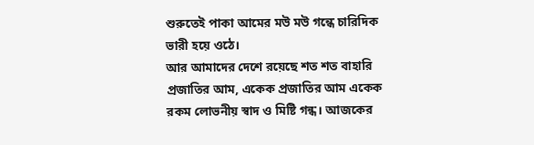শুরুতেই পাকা আমের মউ মউ গন্ধে চারিদিক ভারী হয়ে ওঠে।
আর আমাদের দেশে রয়েছে শত শত বাহারি প্রজাতির আম, একেক প্রজাতির আম একেক রকম লোভনীয় স্বাদ ও মিষ্টি গন্ধ। আজকের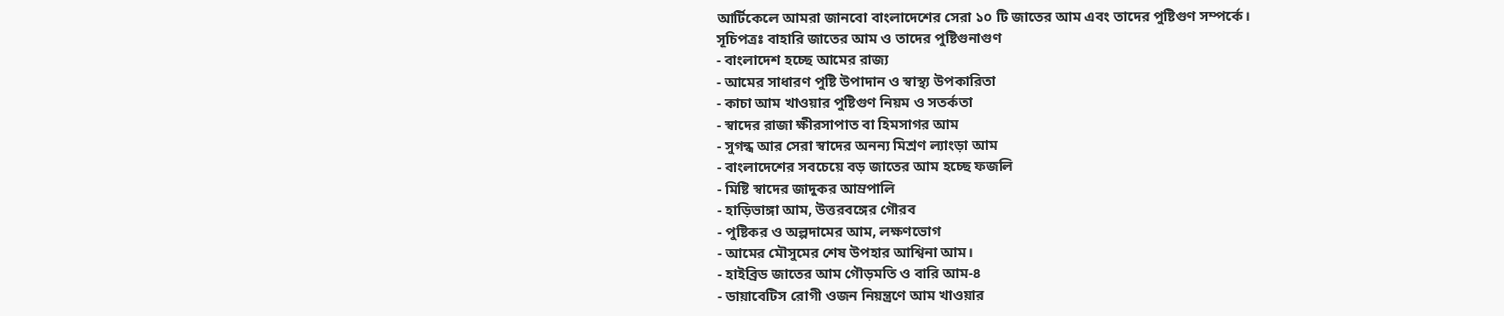আর্টিকেলে আমরা জানবো বাংলাদেশের সেরা ১০ টি জাতের আম এবং তাদের পুষ্টিগুণ সম্পর্কে।
সূচিপত্রঃ বাহারি জাতের আম ও তাদের পুষ্টিগুনাগুণ
- বাংলাদেশ হচ্ছে আমের রাজ্য
- আমের সাধারণ পুষ্টি উপাদান ও স্বাস্থ্য উপকারিতা
- কাচা আম খাওয়ার পুষ্টিগুণ নিয়ম ও সতর্কতা
- স্বাদের রাজা ক্ষীরসাপাত বা হিমসাগর আম
- সুগন্ধ আর সেরা স্বাদের অনন্য মিশ্রণ ল্যাংড়া আম
- বাংলাদেশের সবচেয়ে বড় জাতের আম হচ্ছে ফজলি
- মিষ্টি স্বাদের জাদুকর আম্রপালি
- হাড়িভাঙ্গা আম, উত্তরবঙ্গের গৌরব
- পুষ্টিকর ও অল্পদামের আম, লক্ষণভোগ
- আমের মৌসুমের শেষ উপহার আশ্বিনা আম।
- হাইব্রিড জাতের আম গৌড়মতি ও বারি আম-৪
- ডায়াবেটিস রোগী ওজন নিয়ন্ত্রণে আম খাওয়ার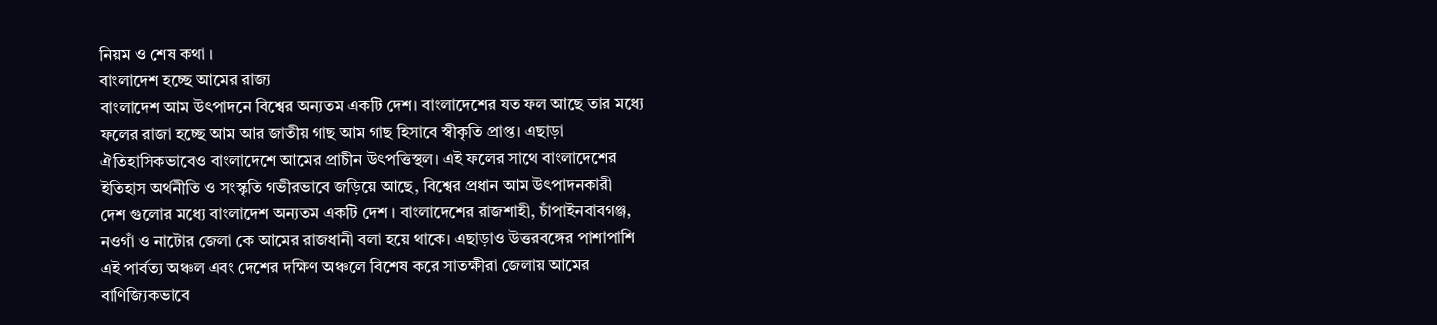নিয়ম ও শেষ কথা ।
বাংলাদেশ হচ্ছে আমের রাজ্য
বাংলাদেশ আম উৎপাদনে বিশ্বের অন্যতম একটি দেশ। বাংলাদেশের যত ফল আছে তার মধ্যে
ফলের রাজা হচ্ছে আম আর জাতীয় গাছ আম গাছ হিসাবে স্বীকৃতি প্রাপ্ত। এছাড়া
ঐতিহাসিকভাবেও বাংলাদেশে আমের প্রাচীন উৎপত্তিস্থল। এই ফলের সাথে বাংলাদেশের
ইতিহাস অর্থনীতি ও সংস্কৃতি গভীরভাবে জড়িয়ে আছে, বিশ্বের প্রধান আম উৎপাদনকারী
দেশ গুলোর মধ্যে বাংলাদেশ অন্যতম একটি দেশ । বাংলাদেশের রাজশাহী, চাঁপাইনবাবগঞ্জ,
নওগাঁ ও নাটোর জেলা কে আমের রাজধানী বলা হয়ে থাকে। এছাড়াও উত্তরবঙ্গের পাশাপাশি
এই পার্বত্য অঞ্চল এবং দেশের দক্ষিণ অঞ্চলে বিশেষ করে সাতক্ষীরা জেলায় আমের
বাণিজ্যিকভাবে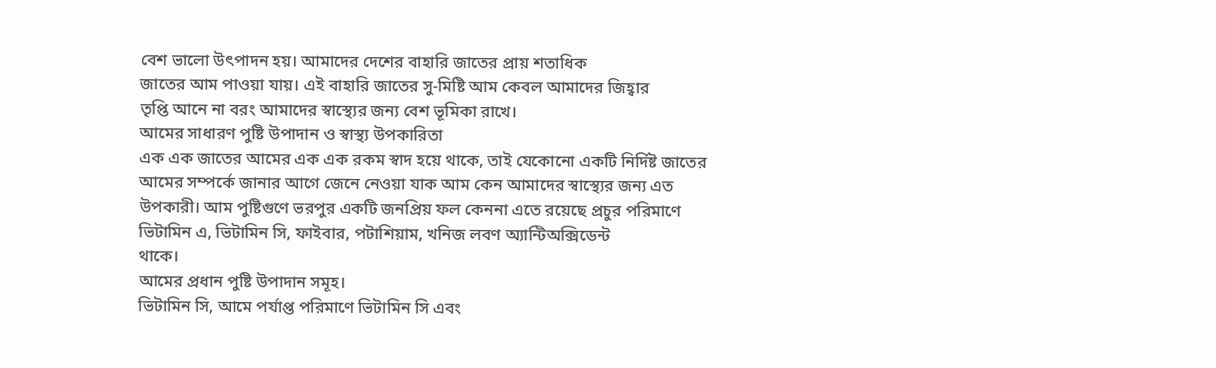বেশ ভালো উৎপাদন হয়। আমাদের দেশের বাহারি জাতের প্রায় শতাধিক
জাতের আম পাওয়া যায়। এই বাহারি জাতের সু-মিষ্টি আম কেবল আমাদের জিহ্বার
তৃপ্তি আনে না বরং আমাদের স্বাস্থ্যের জন্য বেশ ভূমিকা রাখে।
আমের সাধারণ পুষ্টি উপাদান ও স্বাস্থ্য উপকারিতা
এক এক জাতের আমের এক এক রকম স্বাদ হয়ে থাকে, তাই যেকোনো একটি নির্দিষ্ট জাতের
আমের সম্পর্কে জানার আগে জেনে নেওয়া যাক আম কেন আমাদের স্বাস্থ্যের জন্য এত
উপকারী। আম পুষ্টিগুণে ভরপুর একটি জনপ্রিয় ফল কেননা এতে রয়েছে প্রচুর পরিমাণে
ভিটামিন এ, ভিটামিন সি, ফাইবার, পটাশিয়াম, খনিজ লবণ অ্যান্টিঅক্সিডেন্ট
থাকে।
আমের প্রধান পুষ্টি উপাদান সমূহ।
ভিটামিন সি, আমে পর্যাপ্ত পরিমাণে ভিটামিন সি এবং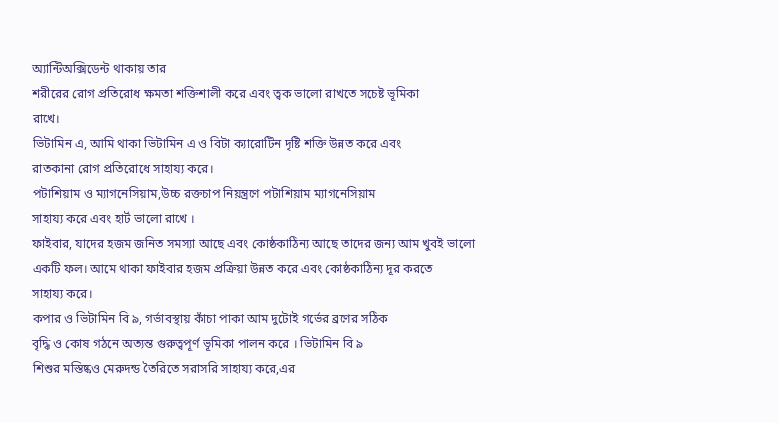অ্যান্টিঅক্সিডেন্ট থাকায় তার
শরীরের রোগ প্রতিরোধ ক্ষমতা শক্তিশালী করে এবং ত্বক ভালো রাখতে সচেষ্ট ভূমিকা
রাখে।
ভিটামিন এ, আমি থাকা ভিটামিন এ ও বিটা ক্যারোটিন দৃষ্টি শক্তি উন্নত করে এবং
রাতকানা রোগ প্রতিরোধে সাহায্য করে।
পটাশিয়াম ও ম্যাগনেসিয়াম,উচ্চ রক্তচাপ নিয়ন্ত্রণে পটাশিয়াম ম্যাগনেসিয়াম
সাহায্য করে এবং হার্ট ভালো রাখে ।
ফাইবার, যাদের হজম জনিত সমস্যা আছে এবং কোষ্ঠকাঠিন্য আছে তাদের জন্য আম খুবই ভালো
একটি ফল। আমে থাকা ফাইবার হজম প্রক্রিয়া উন্নত করে এবং কোষ্ঠকাঠিন্য দূর করতে
সাহায্য করে।
কপার ও ভিটামিন বি ৯, গর্ভাবস্থায় কাঁচা পাকা আম দুটোই গর্ভের ব্রণের সঠিক
বৃদ্ধি ও কোষ গঠনে অত্যন্ত গুরুত্বপূর্ণ ভূমিকা পালন করে । ভিটামিন বি ৯
শিশুর মস্তিষ্কও মেরুদন্ড তৈরিতে সরাসরি সাহায্য করে,এর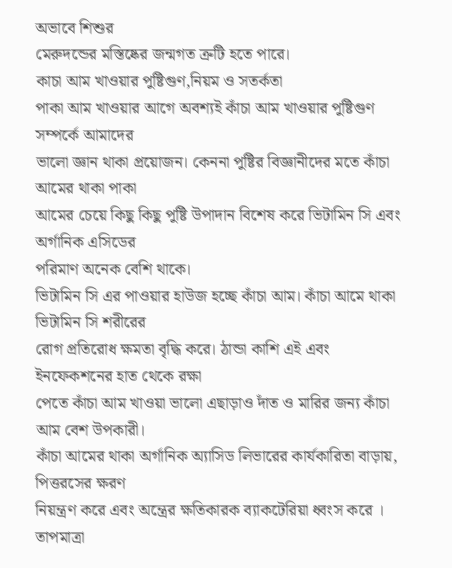অভাবে শিশুর
মেরুদন্ডের মস্তিষ্কের জন্মগত ত্রুটি হতে পারে।
কাচা আম খাওয়ার পুষ্টিগুণ,নিয়ম ও সতর্কতা
পাকা আম খাওয়ার আগে অবশ্যই কাঁচা আম খাওয়ার পুষ্টিগুণ সম্পর্কে আমাদের
ভালো জ্ঞান থাকা প্রয়োজন। কেননা পুষ্টির বিজ্ঞানীদের মতে কাঁচা আমের থাকা পাকা
আমের চেয়ে কিছু কিছু পুষ্টি উপাদান বিশেষ করে ভিটামিন সি এবং অর্গানিক এসিডের
পরিমাণ অনেক বেশি থাকে।
ভিটামিন সি এর পাওয়ার হাউজ হচ্ছে কাঁচা আম। কাঁচা আমে থাকা ভিটামিন সি শরীরের
রোগ প্রতিরোধ ক্ষমতা বৃদ্ধি করে। ঠান্ডা কাশি এই এবং ইনফেকশনের হাত থেকে রক্ষা
পেতে কাঁচা আম খাওয়া ভালো এছাড়াও দাঁত ও মারির জন্য কাঁচা আম বেশ উপকারী।
কাঁচা আমের থাকা অর্গানিক অ্যাসিড লিভারের কার্যকারিতা বাড়ায়, পিত্তরসের ক্ষরণ
নিয়ন্ত্রণ করে এবং অন্ত্রের ক্ষতিকারক ব্যাকটেরিয়া ধ্বংস করে ।
তাপমাত্রা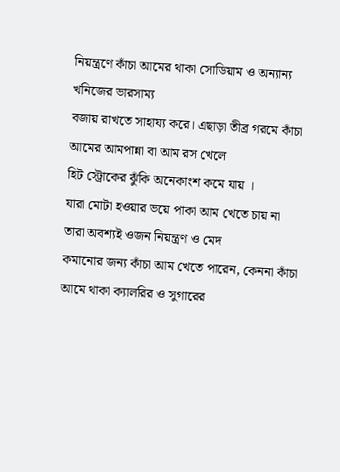নিয়ন্ত্রণে কাঁচা আমের থাকা সোডিয়াম ও অন্যান্য খনিজের ভারসাম্য
বজায় রাখতে সাহায্য করে। এছাড়া তীব্র গরমে কাঁচা আমের আমপান্না বা আম রস খেলে
হিট স্ট্রোকের ঝুঁকি অনেকাংশ কমে যায় ।
যারা মোটা হওয়ার ভয়ে পাকা আম খেতে চায় না তারা অবশ্যই ওজন নিয়ন্ত্রণ ও মেদ
কমানোর জন্য কাঁচা আম খেতে পারেন, কেননা কাঁচা আমে থাকা ক্যালরির ও সুগারের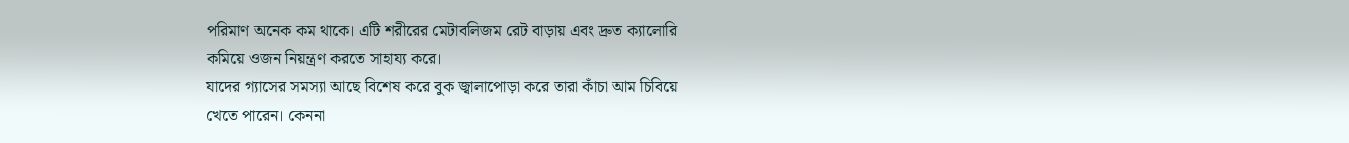পরিমাণ অনেক কম থাকে। এটি শরীরের মেটাবলিজম রেট বাড়ায় এবং দ্রুত ক্যালোরি
কমিয়ে ওজন নিয়ন্ত্রণ করতে সাহায্য করে।
যাদের গ্যাসের সমস্যা আছে বিশেষ করে বুক জ্বালাপোড়া করে তারা কাঁচা আম চিবিয়ে
খেতে পারেন। কেননা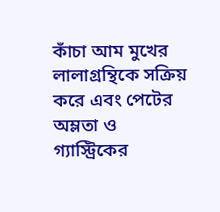কাঁচা আম মুখের লালাগ্রন্থিকে সক্রিয় করে এবং পেটের অম্লতা ও
গ্যাস্ট্রিকের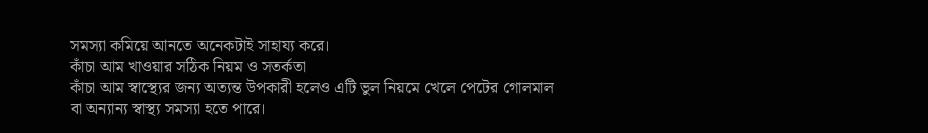সমস্যা কমিয়ে আনতে অনেকটাই সাহায্য করে।
কাঁচা আম খাওয়ার সঠিক নিয়ম ও সতর্কতা
কাঁচা আম স্বাস্থ্যের জন্য অত্যন্ত উপকারী হলেও এটি ভুল নিয়মে খেলে পেটের গোলমাল
বা অন্যান্য স্বাস্থ্য সমস্যা হতে পারে।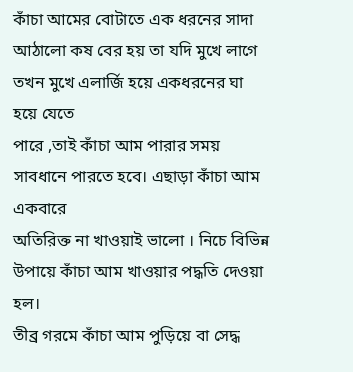কাঁচা আমের বোটাতে এক ধরনের সাদা
আঠালো কষ বের হয় তা যদি মুখে লাগে তখন মুখে এলার্জি হয়ে একধরনের ঘা হয়ে যেতে
পারে ,তাই কাঁচা আম পারার সময় সাবধানে পারতে হবে। এছাড়া কাঁচা আম একবারে
অতিরিক্ত না খাওয়াই ভালো । নিচে বিভিন্ন উপায়ে কাঁচা আম খাওয়ার পদ্ধতি দেওয়া
হল।
তীব্র গরমে কাঁচা আম পুড়িয়ে বা সেদ্ধ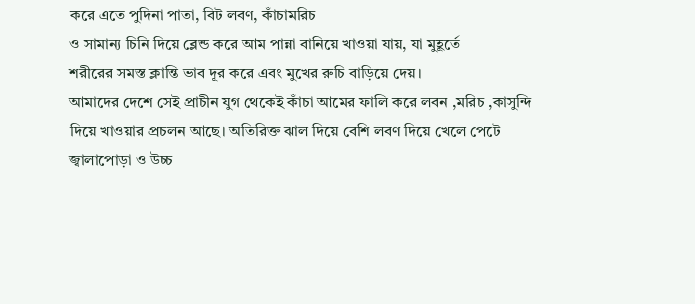করে এতে পুদিনা পাতা, বিট লবণ, কাঁচামরিচ
ও সামান্য চিনি দিয়ে ব্লেন্ড করে আম পান্না বানিয়ে খাওয়া যায়, যা মুহূর্তে
শরীরের সমস্ত ক্লান্তি ভাব দূর করে এবং মুখের রুচি বাড়িয়ে দেয়।
আমাদের দেশে সেই প্রাচীন যুগ থেকেই কাঁচা আমের ফালি করে লবন ,মরিচ ,কাসুন্দি
দিয়ে খাওয়ার প্রচলন আছে। অতিরিক্ত ঝাল দিয়ে বেশি লবণ দিয়ে খেলে পেটে
জ্বালাপোড়া ও উচ্চ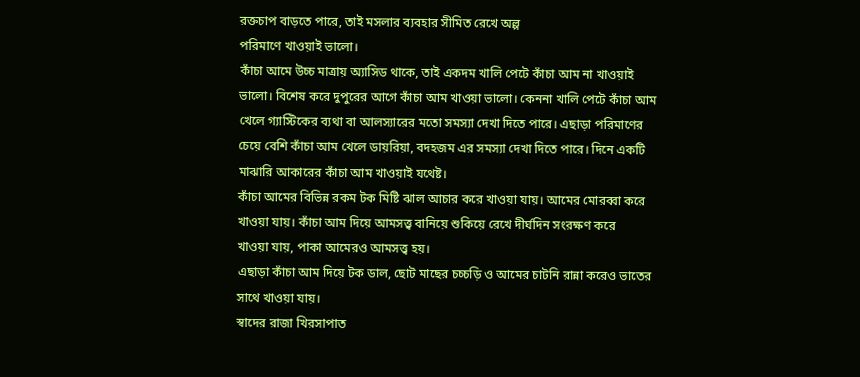রক্তচাপ বাড়তে পারে, তাই মসলার ব্যবহার সীমিত রেখে অল্প
পরিমাণে খাওয়াই ভালো।
কাঁচা আমে উচ্চ মাত্রায় অ্যাসিড থাকে, তাই একদম খালি পেটে কাঁচা আম না খাওয়াই
ভালো। বিশেষ করে দুপুরের আগে কাঁচা আম খাওয়া ভালো। কেননা খালি পেটে কাঁচা আম
খেলে গ্যাস্টিকের ব্যথা বা আলস্যারের মতো সমস্যা দেখা দিতে পারে। এছাড়া পরিমাণের
চেয়ে বেশি কাঁচা আম খেলে ডায়রিয়া, বদহজম এর সমস্যা দেখা দিতে পারে। দিনে একটি
মাঝারি আকারের কাঁচা আম খাওয়াই যথেষ্ট।
কাঁচা আমের বিভিন্ন রকম টক মিষ্টি ঝাল আচার করে খাওয়া যায়। আমের মোরব্বা করে
খাওয়া যায়। কাঁচা আম দিয়ে আমসত্ত্ব বানিয়ে শুকিয়ে রেখে দীর্ঘদিন সংরক্ষণ করে
খাওয়া যায়, পাকা আমেরও আমসত্ত্ব হয়।
এছাড়া কাঁচা আম দিয়ে টক ডাল, ছোট মাছের চচ্চড়ি ও আমের চাটনি রান্না করেও ভাতের
সাথে খাওয়া যায়।
স্বাদের রাজা খিরসাপাত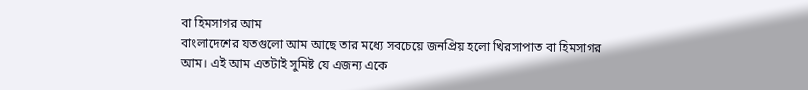বা হিমসাগর আম
বাংলাদেশের যতগুলো আম আছে তার মধ্যে সবচেয়ে জনপ্রিয় হলো খিরসাপাত বা হিমসাগর
আম। এই আম এতটাই সুমিষ্ট যে এজন্য একে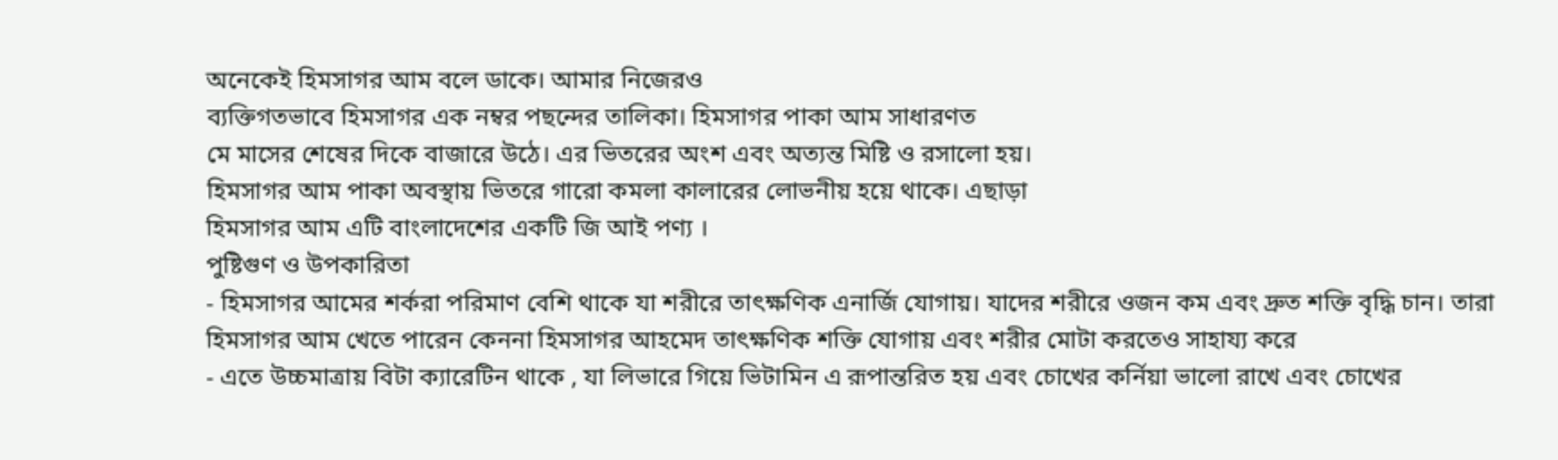অনেকেই হিমসাগর আম বলে ডাকে। আমার নিজেরও
ব্যক্তিগতভাবে হিমসাগর এক নম্বর পছন্দের তালিকা। হিমসাগর পাকা আম সাধারণত
মে মাসের শেষের দিকে বাজারে উঠে। এর ভিতরের অংশ এবং অত্যন্ত মিষ্টি ও রসালো হয়।
হিমসাগর আম পাকা অবস্থায় ভিতরে গারো কমলা কালারের লোভনীয় হয়ে থাকে। এছাড়া
হিমসাগর আম এটি বাংলাদেশের একটি জি আই পণ্য ।
পুষ্টিগুণ ও উপকারিতা
- হিমসাগর আমের শর্করা পরিমাণ বেশি থাকে যা শরীরে তাৎক্ষণিক এনার্জি যোগায়। যাদের শরীরে ওজন কম এবং দ্রুত শক্তি বৃদ্ধি চান। তারা হিমসাগর আম খেতে পারেন কেননা হিমসাগর আহমেদ তাৎক্ষণিক শক্তি যোগায় এবং শরীর মোটা করতেও সাহায্য করে
- এতে উচ্চমাত্রায় বিটা ক্যারেটিন থাকে , যা লিভারে গিয়ে ভিটামিন এ রূপান্তরিত হয় এবং চোখের কর্নিয়া ভালো রাখে এবং চোখের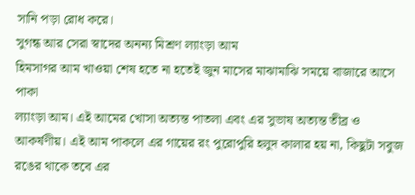সানি পড়া রোধ করে।
সুগন্ধ আর সেরা স্বাদের অনন্য মিশ্রণ ল্যাংড়া আম
হিমসাগর আম খাওয়া শেষ হতে না হতেই জুন মাসের মাঝামাঝি সময়ে বাজারে আসে পাকা
ল্যাংড়া আম। এই আমের খোসা অত্যন্ত পাতলা এবং এর সুভাষ অত্যন্ত তীব্র ও
আকর্ষণীয়। এই আম পাকলে এর গায়ের রং পুরোপুরি হলুদ কালার হয় না, কিছুটা সবুজ
রঙের থাকে তবে এর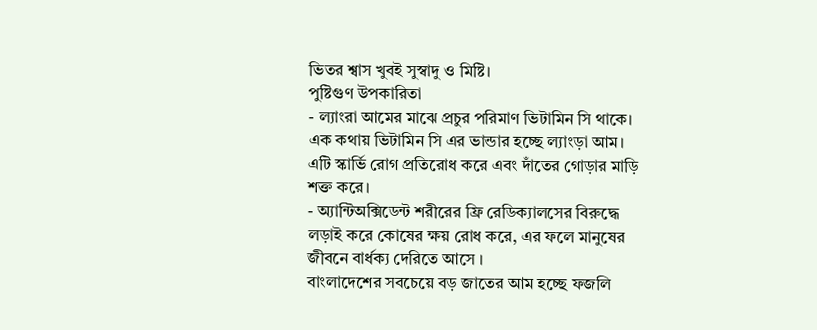ভিতর শ্বাস খুবই সুস্বাদু ও মিষ্টি।
পুষ্টিগুণ উপকারিতা
- ল্যাংরা আমের মাঝে প্রচুর পরিমাণ ভিটামিন সি থাকে। এক কথায় ভিটামিন সি এর ভান্ডার হচ্ছে ল্যাংড়া আম। এটি স্কার্ভি রোগ প্রতিরোধ করে এবং দাঁতের গোড়ার মাড়ি শক্ত করে।
- অ্যান্টিঅক্সিডেন্ট শরীরের ফ্রি রেডিক্যালসের বিরুদ্ধে লড়াই করে কোষের ক্ষয় রোধ করে, এর ফলে মানুষের জীবনে বার্ধক্য দেরিতে আসে ।
বাংলাদেশের সবচেয়ে বড় জাতের আম হচ্ছে ফজলি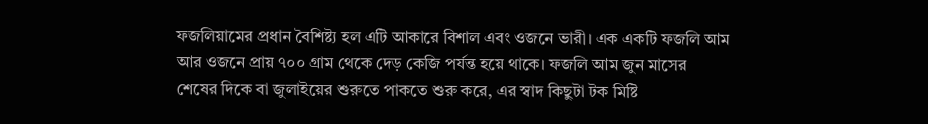ফজলিয়ামের প্রধান বৈশিষ্ট্য হল এটি আকারে বিশাল এবং ওজনে ভারী। এক একটি ফজলি আম
আর ওজনে প্রায় ৭০০ গ্রাম থেকে দেড় কেজি পর্যন্ত হয়ে থাকে। ফজলি আম জুন মাসের
শেষের দিকে বা জুলাইয়ের শুরুতে পাকতে শুরু করে, এর স্বাদ কিছুটা টক মিষ্টি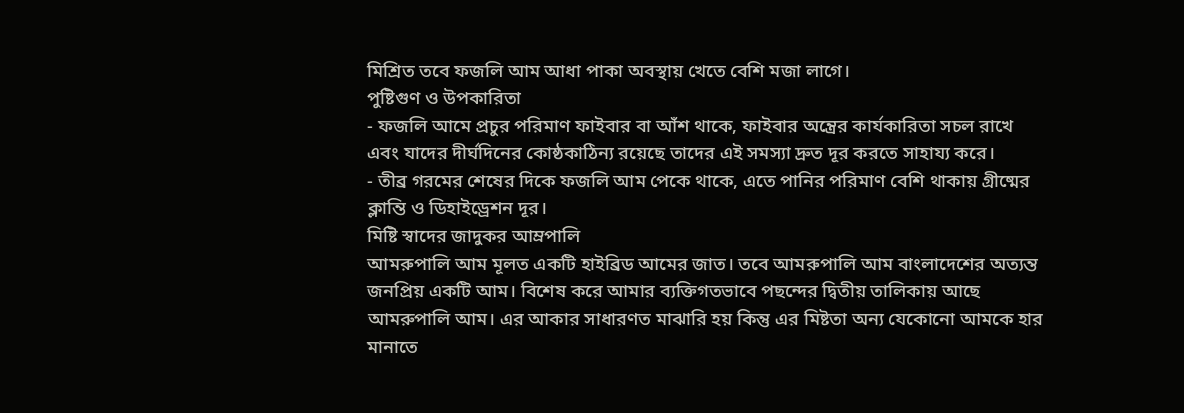মিশ্রিত তবে ফজলি আম আধা পাকা অবস্থায় খেতে বেশি মজা লাগে।
পুষ্টিগুণ ও উপকারিতা
- ফজলি আমে প্রচুর পরিমাণ ফাইবার বা আঁশ থাকে, ফাইবার অন্ত্রের কার্যকারিতা সচল রাখে এবং যাদের দীর্ঘদিনের কোষ্ঠকাঠিন্য রয়েছে তাদের এই সমস্যা দ্রুত দূর করতে সাহায্য করে।
- তীব্র গরমের শেষের দিকে ফজলি আম পেকে থাকে, এতে পানির পরিমাণ বেশি থাকায় গ্রীষ্মের ক্লান্তি ও ডিহাইড্রেশন দূর।
মিষ্টি স্বাদের জাদুকর আম্রপালি
আমরুপালি আম মূলত একটি হাইব্রিড আমের জাত। তবে আমরুপালি আম বাংলাদেশের অত্যন্ত
জনপ্রিয় একটি আম। বিশেষ করে আমার ব্যক্তিগতভাবে পছন্দের দ্বিতীয় তালিকায় আছে
আমরুপালি আম। এর আকার সাধারণত মাঝারি হয় কিন্তু এর মিষ্টতা অন্য যেকোনো আমকে হার
মানাতে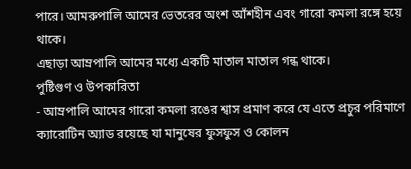পারে। আমরুপালি আমের ভেতরের অংশ আঁশহীন এবং গারো কমলা রঙ্গে হয়ে থাকে।
এছাড়া আম্রপালি আমের মধ্যে একটি মাতাল মাতাল গন্ধ থাকে।
পুষ্টিগুণ ও উপকারিতা
- আম্রপালি আমের গারো কমলা রঙের শ্বাস প্রমাণ করে যে এতে প্রচুর পরিমাণে ক্যারোটিন অ্যাড রয়েছে যা মানুষের ফুসফুস ও কোলন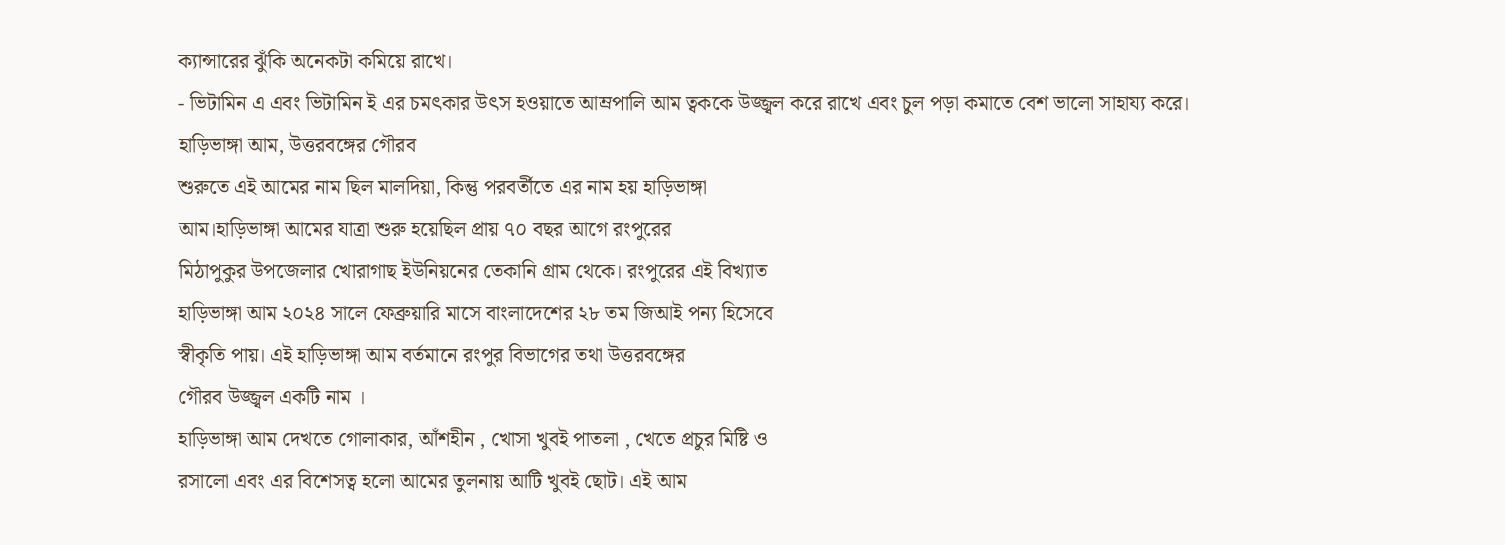ক্যান্সারের ঝুঁকি অনেকটা কমিয়ে রাখে।
- ভিটামিন এ এবং ভিটামিন ই এর চমৎকার উৎস হওয়াতে আম্রপালি আম ত্বককে উজ্জ্বল করে রাখে এবং চুল পড়া কমাতে বেশ ভালো সাহায্য করে।
হাড়িভাঙ্গা আম, উত্তরবঙ্গের গৌরব
শুরুতে এই আমের নাম ছিল মালদিয়া, কিন্তু পরবর্তীতে এর নাম হয় হাড়িভাঙ্গা
আম।হাড়িভাঙ্গা আমের যাত্রা শুরু হয়েছিল প্রায় ৭০ বছর আগে রংপুরের
মিঠাপুকুর উপজেলার খোরাগাছ ইউনিয়নের তেকানি গ্রাম থেকে। রংপুরের এই বিখ্যাত
হাড়িভাঙ্গা আম ২০২৪ সালে ফেব্রুয়ারি মাসে বাংলাদেশের ২৮ তম জিআই পন্য হিসেবে
স্বীকৃতি পায়। এই হাড়িভাঙ্গা আম বর্তমানে রংপুর বিভাগের তথা উত্তরবঙ্গের
গৌরব উজ্জ্বল একটি নাম ।
হাড়িভাঙ্গা আম দেখতে গোলাকার, আঁশহীন , খোসা খুবই পাতলা , খেতে প্রচুর মিষ্টি ও
রসালো এবং এর বিশেসত্ব হলো আমের তুলনায় আটি খুবই ছোট। এই আম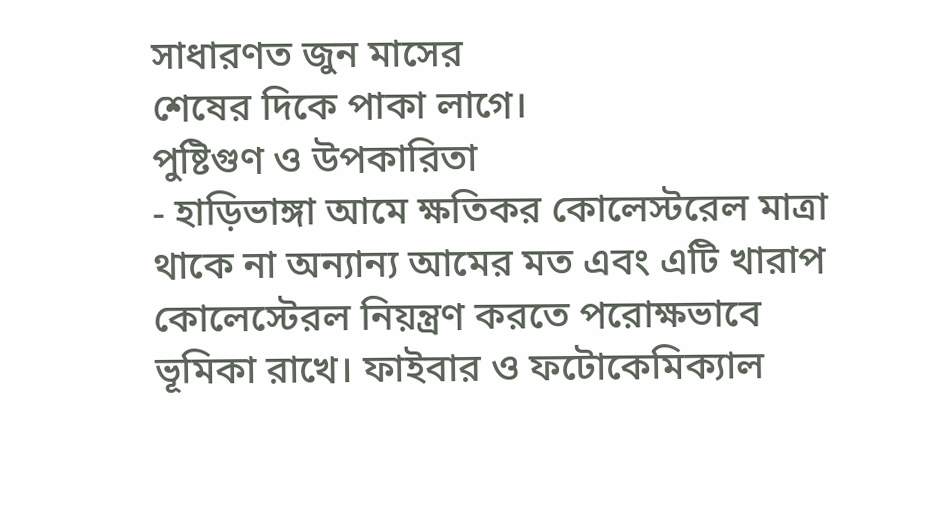সাধারণত জুন মাসের
শেষের দিকে পাকা লাগে।
পুষ্টিগুণ ও উপকারিতা
- হাড়িভাঙ্গা আমে ক্ষতিকর কোলেস্টরেল মাত্রা থাকে না অন্যান্য আমের মত এবং এটি খারাপ কোলেস্টেরল নিয়ন্ত্রণ করতে পরোক্ষভাবে ভূমিকা রাখে। ফাইবার ও ফটোকেমিক্যাল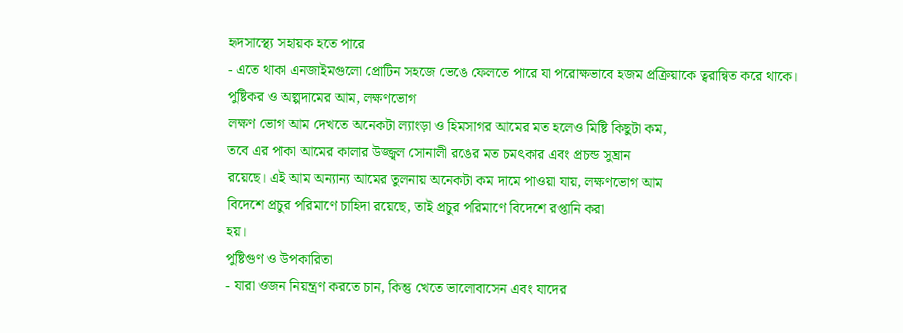হৃদসাস্থ্যে সহায়ক হতে পারে
- এতে থাকা এনজাইমগুলো প্রোটিন সহজে ভেঙে ফেলতে পারে যা পরোক্ষভাবে হজম প্রক্রিয়াকে ত্বরান্বিত করে থাকে।
পুষ্টিকর ও অল্পদামের আম, লক্ষণভোগ
লক্ষণ ভোগ আম দেখতে অনেকটা ল্যাংড়া ও হিমসাগর আমের মত হলেও মিষ্টি কিছুটা কম,
তবে এর পাকা আমের কালার উজ্জ্বল সোনালী রঙের মত চমৎকার এবং প্রচন্ড সুঘ্রান
রয়েছে। এই আম অন্যান্য আমের তুলনায় অনেকটা কম দামে পাওয়া যায়, লক্ষণভোগ আম
বিদেশে প্রচুর পরিমাণে চাহিদা রয়েছে, তাই প্রচুর পরিমাণে বিদেশে রপ্তানি করা
হয়।
পুষ্টিগুণ ও উপকারিতা
- যারা ওজন নিয়ন্ত্রণ করতে চান, কিন্তু খেতে ভালোবাসেন এবং যাদের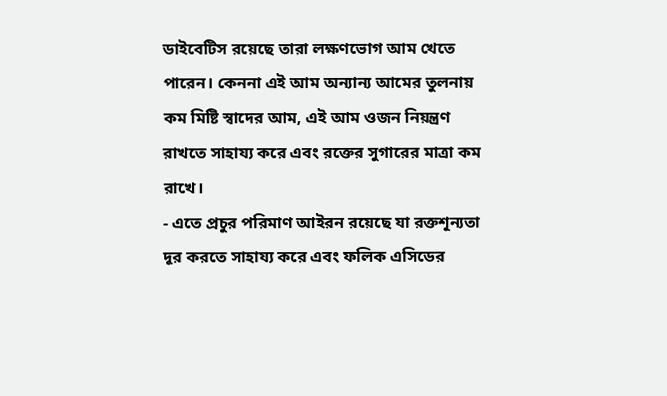ডাইবেটিস রয়েছে তারা লক্ষণভোগ আম খেতে পারেন। কেননা এই আম অন্যান্য আমের তুলনায় কম মিষ্টি স্বাদের আম, এই আম ওজন নিয়ন্ত্রণ রাখতে সাহায্য করে এবং রক্তের সুগারের মাত্রা কম রাখে।
- এতে প্রচুর পরিমাণ আইরন রয়েছে যা রক্তশূন্যতা দূর করতে সাহায্য করে এবং ফলিক এসিডের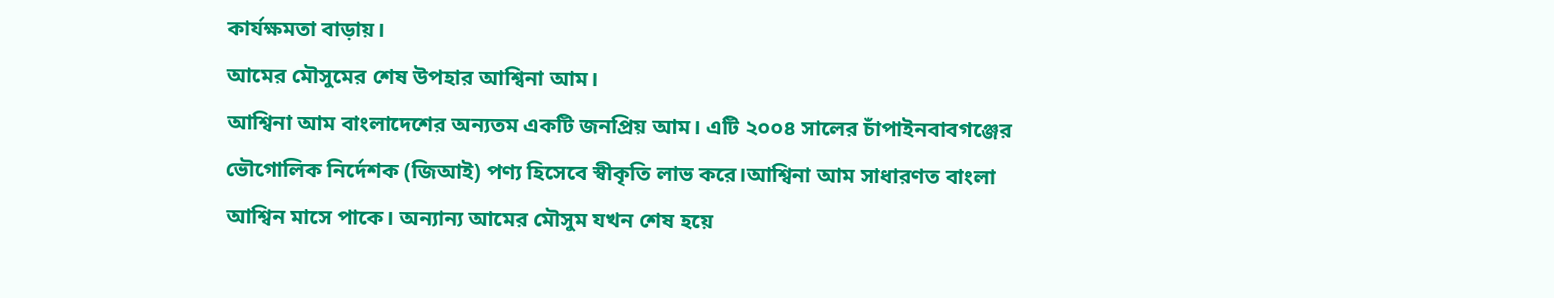কার্যক্ষমতা বাড়ায়।
আমের মৌসুমের শেষ উপহার আশ্বিনা আম।
আশ্বিনা আম বাংলাদেশের অন্যতম একটি জনপ্রিয় আম। এটি ২০০৪ সালের চাঁপাইনবাবগঞ্জের
ভৌগোলিক নির্দেশক (জিআই) পণ্য হিসেবে স্বীকৃতি লাভ করে।আশ্বিনা আম সাধারণত বাংলা
আশ্বিন মাসে পাকে। অন্যান্য আমের মৌসুম যখন শেষ হয়ে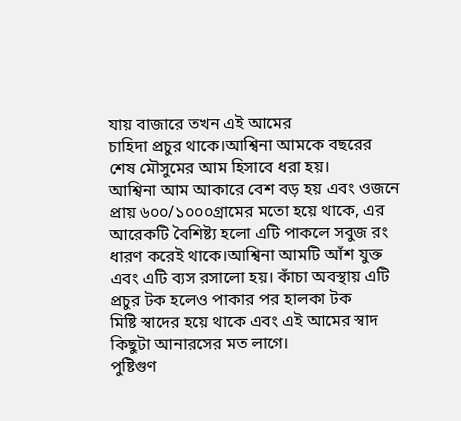যায় বাজারে তখন এই আমের
চাহিদা প্রচুর থাকে।আশ্বিনা আমকে বছরের শেষ মৌসুমের আম হিসাবে ধরা হয়।
আশ্বিনা আম আকারে বেশ বড় হয় এবং ওজনে প্রায় ৬০০/১০০০গ্রামের মতো হয়ে থাকে, এর
আরেকটি বৈশিষ্ট্য হলো এটি পাকলে সবুজ রং ধারণ করেই থাকে।আশ্বিনা আমটি আঁশ যুক্ত
এবং এটি ব্যস রসালো হয়। কাঁচা অবস্থায় এটি প্রচুর টক হলেও পাকার পর হালকা টক
মিষ্টি স্বাদের হয়ে থাকে এবং এই আমের স্বাদ কিছুটা আনারসের মত লাগে।
পুষ্টিগুণ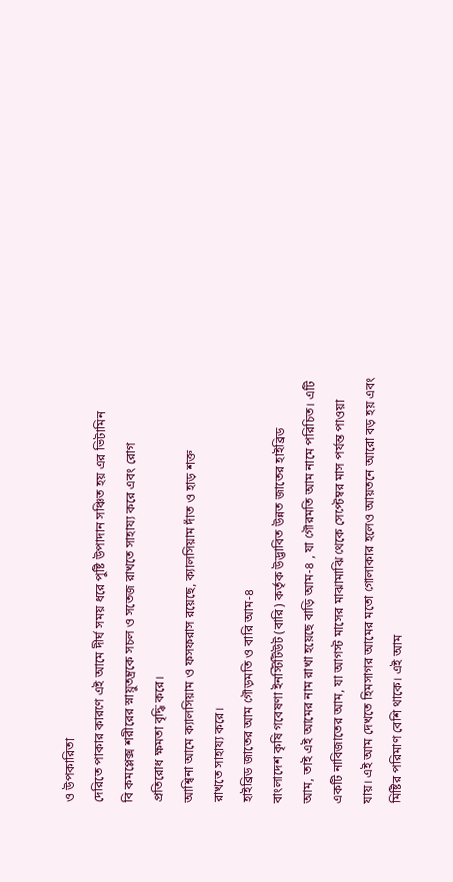ও উপকারিতা
দেরিতে পাকার কারণে এই আমে দীর্ঘ সময় ধরে পুষ্টি উপাদান সঞ্চিত হয় এর ভিটামিন
বি কমপ্লেক্স শরীরের স্নায়ুতন্ত্রকে সচল ও সতেজ রাখতে সাহায্য করে এবং রোগ
প্রতিরোধ ক্ষমতা বৃদ্ধি করে।
আশ্বিনা আমে ক্যালসিয়াম ও ফসফরাস রয়েছে, ক্যালসিয়াম দাঁত ও হাড় শক্ত
রাখতে সাহায্য করে।
হাইব্রিড জাতের আম গৌড়মতি ও বারি আম-৪
বাংলাদেশ কৃষি গবেষণা ইনস্টিটিউট (বারি) কর্তৃক উদ্ভাবিত উন্নত জাতের হাইব্রিড
আম, তাই এই আমের নাম রাখা হয়েছে বাড়ি আম-৪ , যা গৌরমতি আম নামে পরিচিত। এটি
একটি নাবিজাতের আম, যা আগস্ট মাসের মাঝামাঝি থেকে সেপ্টেম্বর মাস পর্যন্ত পাওয়া
যায়। এই আম দেখতে হিমসাগর আমের মতো গোলাকার হলেও আয়তনে আরো বড় হয় এবং
মিষ্টির পরিমাণ বেশি থাকে। এই আম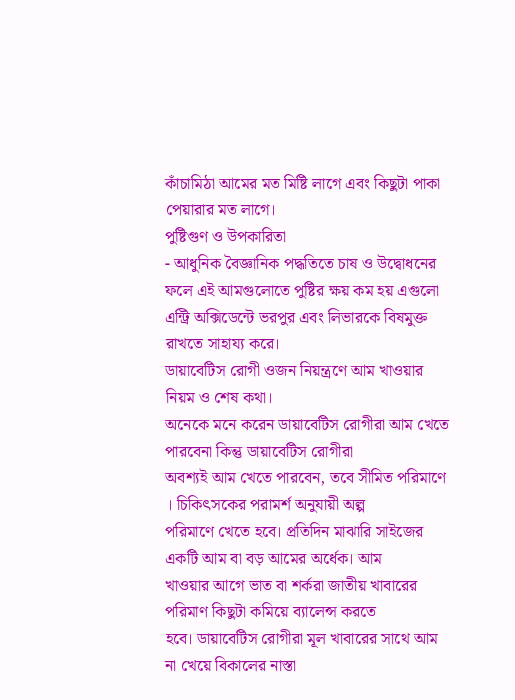কাঁচামিঠা আমের মত মিষ্টি লাগে এবং কিছুটা পাকা
পেয়ারার মত লাগে।
পুষ্টিগুণ ও উপকারিতা
- আধুনিক বৈজ্ঞানিক পদ্ধতিতে চাষ ও উদ্বোধনের ফলে এই আমগুলোতে পুষ্টির ক্ষয় কম হয় এগুলো এন্ট্রি অক্সিডেন্টে ভরপুর এবং লিভারকে বিষমুক্ত রাখতে সাহায্য করে।
ডায়াবেটিস রোগী ওজন নিয়ন্ত্রণে আম খাওয়ার নিয়ম ও শেষ কথা।
অনেকে মনে করেন ডায়াবেটিস রোগীরা আম খেতে পারবেনা কিন্তু ডায়াবেটিস রোগীরা
অবশ্যই আম খেতে পারবেন, তবে সীমিত পরিমাণে । চিকিৎসকের পরামর্শ অনুযায়ী অল্প
পরিমাণে খেতে হবে। প্রতিদিন মাঝারি সাইজের একটি আম বা বড় আমের অর্ধেক। আম
খাওয়ার আগে ভাত বা শর্করা জাতীয় খাবারের পরিমাণ কিছুটা কমিয়ে ব্যালেন্স করতে
হবে। ডায়াবেটিস রোগীরা মূল খাবারের সাথে আম না খেয়ে বিকালের নাস্তা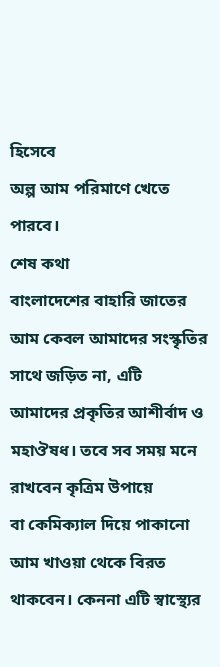হিসেবে
অল্প আম পরিমাণে খেতে পারবে।
শেষ কথা
বাংলাদেশের বাহারি জাতের আম কেবল আমাদের সংস্কৃতির সাথে জড়িত না, এটি
আমাদের প্রকৃতির আশীর্বাদ ও মহাঔষধ। তবে সব সময় মনে রাখবেন কৃত্রিম উপায়ে
বা কেমিক্যাল দিয়ে পাকানো আম খাওয়া থেকে বিরত থাকবেন। কেননা এটি স্বাস্থ্যের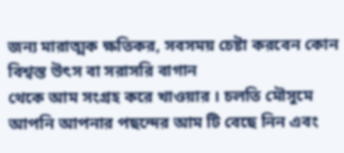জন্য মারাত্মক ক্ষতিকর, সবসময় চেষ্টা করবেন কোন বিশ্বস্ত উৎস বা সরাসরি বাগান
থেকে আম সংগ্রহ করে খাওয়ার । চলতি মৌসুমে আপনি আপনার পছন্দের আম টি বেছে নিন এবং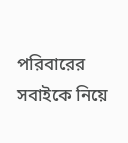পরিবারের সবাইকে নিয়ে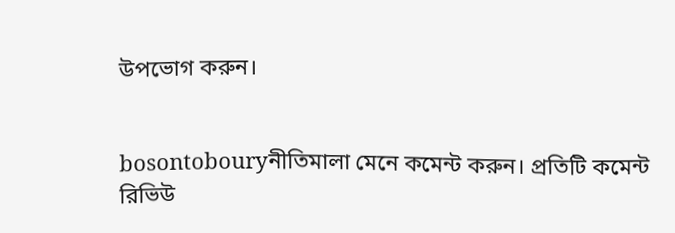উপভোগ করুন।


bosontobouryনীতিমালা মেনে কমেন্ট করুন। প্রতিটি কমেন্ট রিভিউ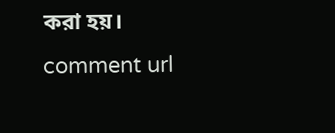করা হয়।
comment url